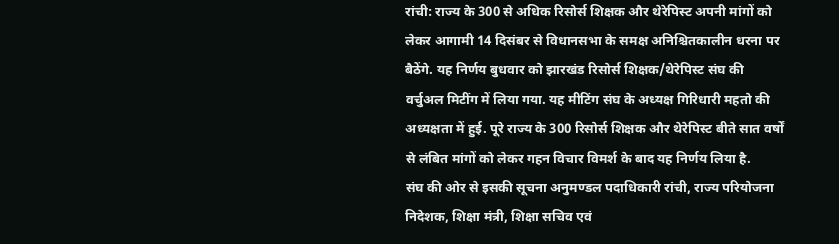रांची: राज्य के 300 से अधिक रिसोर्स शिक्षक और थेरेपिस्ट अपनी मांगों को लेकर आगामी 14 दिसंबर से विधानसभा के समक्ष अनिश्चितकालीन धरना पर बैठेंगे. यह निर्णय बुधवार को झारखंड रिसोर्स शिक्षक/थेरेपिस्ट संघ की वर्चुअल मिटींग में लिया गया. यह मीटिंग संघ के अध्यक्ष गिरिधारी महतो की अध्यक्षता में हुई. पूरे राज्य के 300 रिसोर्स शिक्षक और थेरेपिस्ट बीते सात वर्षों से लंबित मांगों को लेकर गहन विचार विमर्श के बाद यह निर्णय लिया है.
संघ की ओर से इसकी सूचना अनुमण्डल पदाधिकारी रांची, राज्य परियोजना निदेशक, शिक्षा मंत्री, शिक्षा सचिव एवं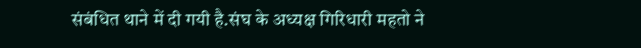संबंधित थाने में दी गयी है.संघ के अध्यक्ष गिरिधारी महतो ने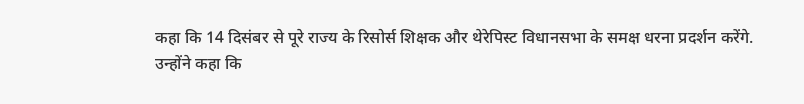कहा कि 14 दिसंबर से पूरे राज्य के रिसोर्स शिक्षक और थेरेपिस्ट विधानसभा के समक्ष धरना प्रदर्शन करेंगे.
उन्होंने कहा कि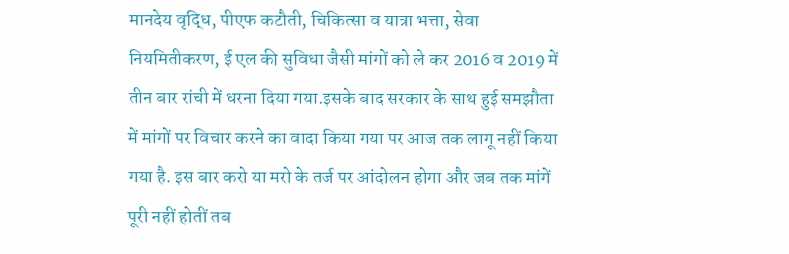मानदेय वृद्धि, पीएफ कटौती, चिकित्सा व यात्रा भत्ता, सेवा नियमितीकरण, ई एल की सुविधा जैसी मांगों को ले कर 2016 व 2019 में तीन बार रांची में धरना दिया गया.इसके बाद सरकार के साथ हुई समझौता में मांगों पर विचार करने का वादा किया गया पर आज तक लागू नहीं किया गया है. इस बार करो या मरो के तर्ज पर आंदोलन होगा और जब तक मांगें पूरी नहीं होतीं तब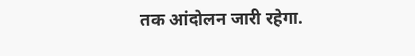तक आंदोलन जारी रहेगा.